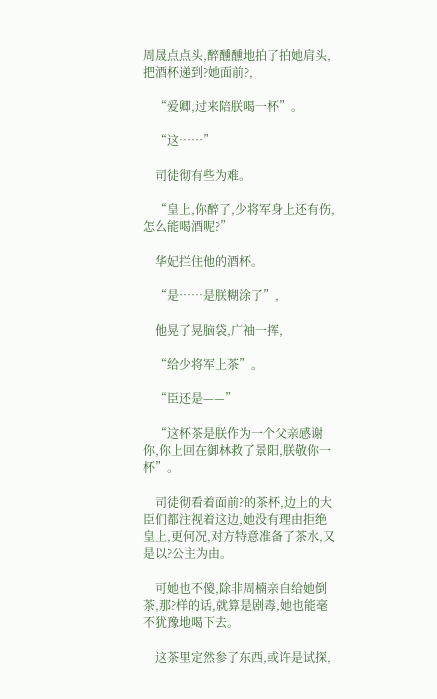周晟点点头,醉醺醺地拍了拍她肩头,把酒杯递到?她面前?,

    “爱卿,过来陪朕喝一杯”。

    “这……”

    司徒彻有些为难。

    “皇上,你醉了,少将军身上还有伤,怎么能喝酒呢?”

    华妃拦住他的酒杯。

    “是……是朕糊涂了”,

    他晃了晃脑袋,广袖一挥,

    “给少将军上茶”。

    “臣还是——”

    “这杯茶是朕作为一个父亲感谢你,你上回在御林救了景阳,朕敬你一杯”。

    司徒彻看着面前?的茶杯,边上的大臣们都注视着这边,她没有理由拒绝皇上,更何况,对方特意准备了茶水,又是以?公主为由。

    可她也不傻,除非周楠亲自给她倒茶,那?样的话,就算是剧毒,她也能毫不犹豫地喝下去。

    这茶里定然参了东西,或许是试探,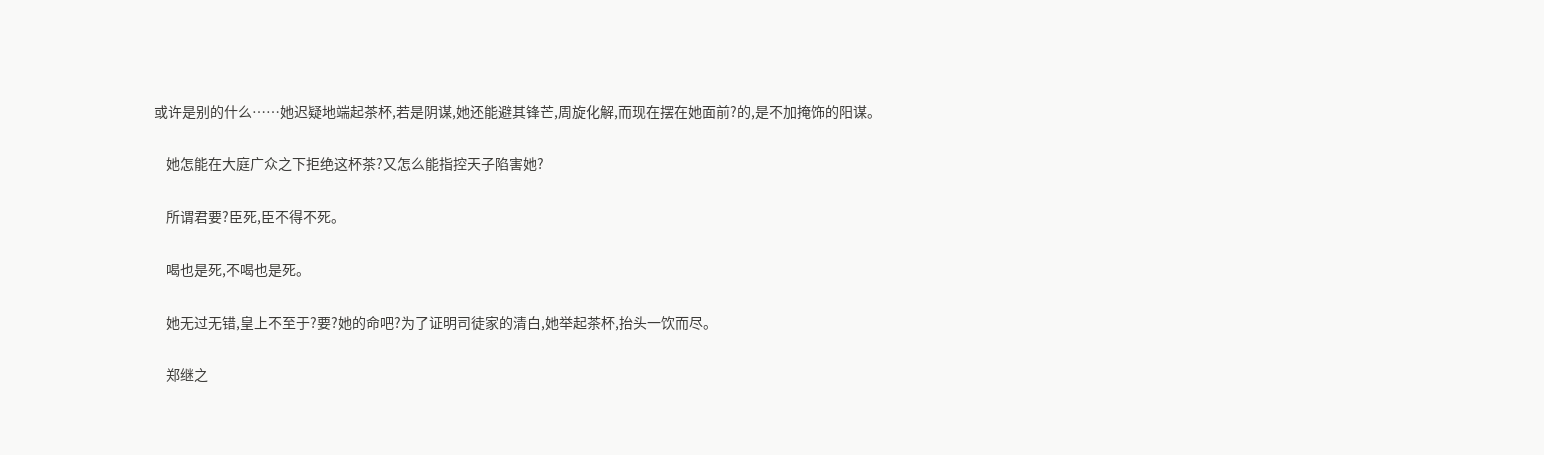或许是别的什么……她迟疑地端起茶杯,若是阴谋,她还能避其锋芒,周旋化解,而现在摆在她面前?的,是不加掩饰的阳谋。

    她怎能在大庭广众之下拒绝这杯茶?又怎么能指控天子陷害她?

    所谓君要?臣死,臣不得不死。

    喝也是死,不喝也是死。

    她无过无错,皇上不至于?要?她的命吧?为了证明司徒家的清白,她举起茶杯,抬头一饮而尽。

    郑继之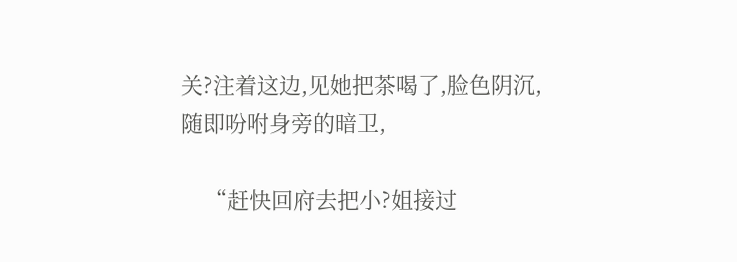关?注着这边,见她把茶喝了,脸色阴沉,随即吩咐身旁的暗卫,

    “赶快回府去把小?姐接过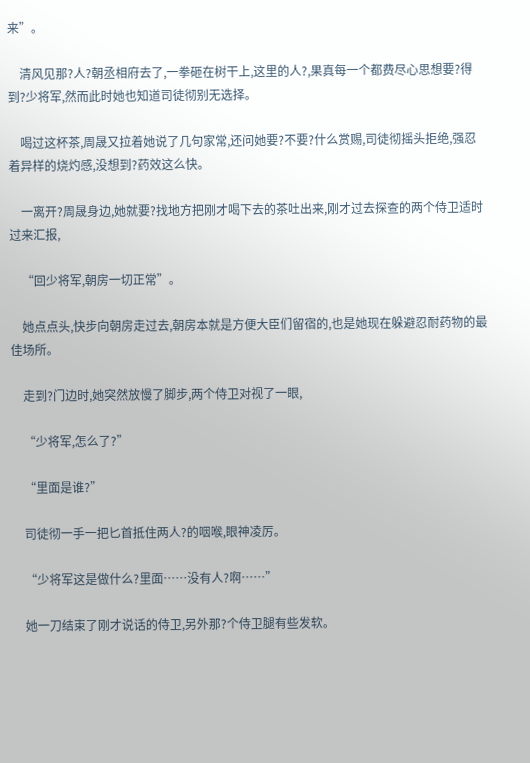来”。

    清风见那?人?朝丞相府去了,一拳砸在树干上,这里的人?,果真每一个都费尽心思想要?得到?少将军,然而此时她也知道司徒彻别无选择。

    喝过这杯茶,周晟又拉着她说了几句家常,还问她要?不要?什么赏赐,司徒彻摇头拒绝,强忍着异样的烧灼感,没想到?药效这么快。

    一离开?周晟身边,她就要?找地方把刚才喝下去的茶吐出来,刚才过去探查的两个侍卫适时过来汇报,

    “回少将军,朝房一切正常”。

    她点点头,快步向朝房走过去,朝房本就是方便大臣们留宿的,也是她现在躲避忍耐药物的最佳场所。

    走到?门边时,她突然放慢了脚步,两个侍卫对视了一眼,

    “少将军,怎么了?”

    “里面是谁?”

    司徒彻一手一把匕首抵住两人?的咽喉,眼神凌厉。

    “少将军这是做什么?里面……没有人?啊……”

    她一刀结束了刚才说话的侍卫,另外那?个侍卫腿有些发软。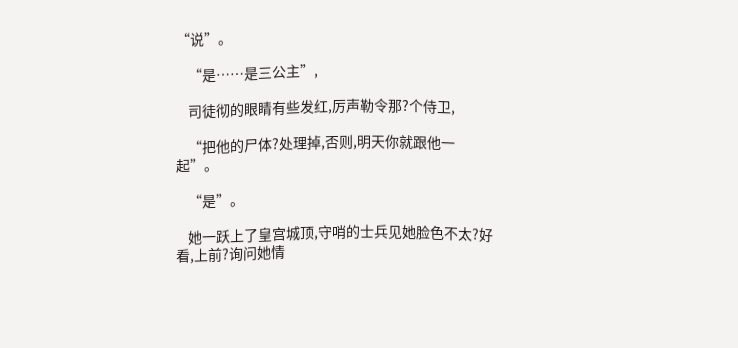“说”。

    “是……是三公主”,

    司徒彻的眼睛有些发红,厉声勒令那?个侍卫,

    “把他的尸体?处理掉,否则,明天你就跟他一起”。

    “是”。

    她一跃上了皇宫城顶,守哨的士兵见她脸色不太?好看,上前?询问她情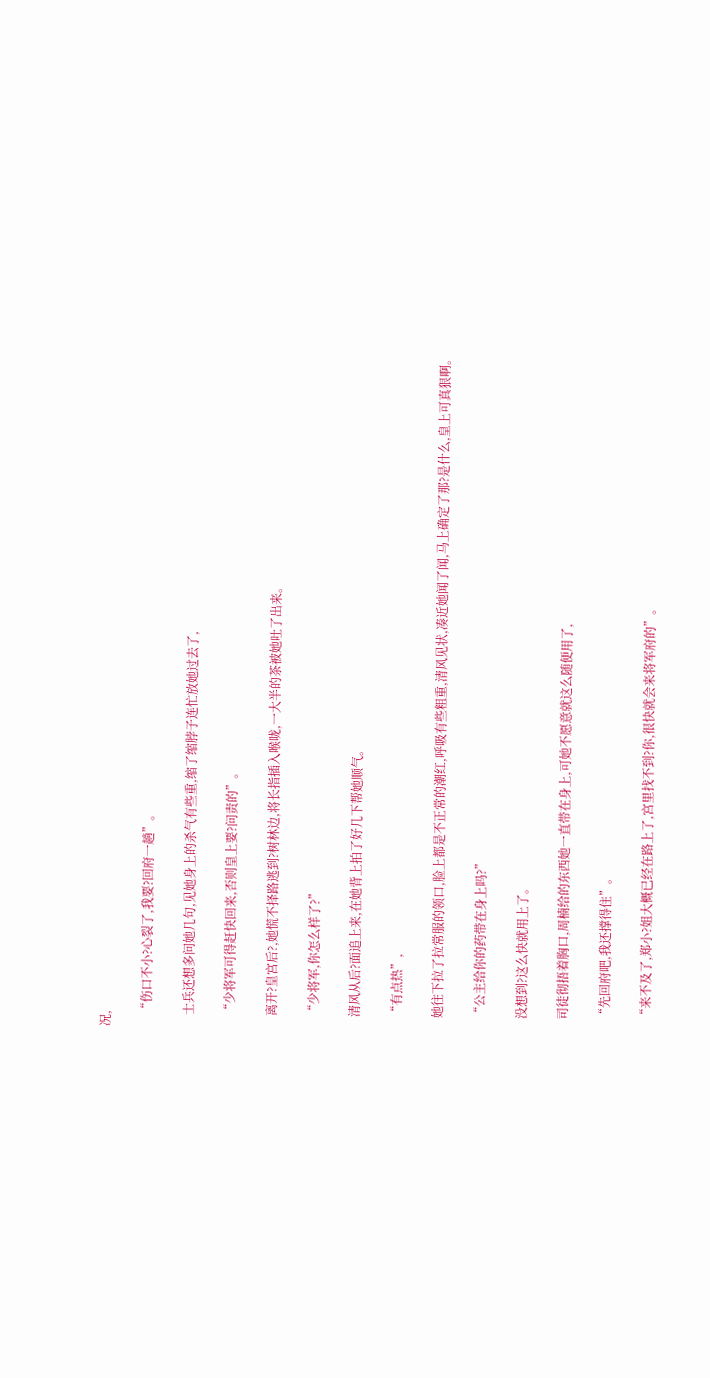况,

    “伤口不小?心裂了,我要?回府一趟”。

    士兵还想多问她几句,见她身上的杀气有些重,缩了缩脖子连忙放她过去了,

    “少将军可得赶快回来,否则皇上要?问责的”。

    离开?皇宫后?,她慌不择路逃到?树林边,将长指插入喉咙,一大半的茶被她吐了出来。

    “少将军,你怎么样了?”

    清风从后?面追上来,在她背上拍了好几下帮她顺气。

    “有点热”,

    她往下拉了拉常服的领口,脸上都是不正常的潮红,呼吸有些粗重,清风见状,凑近她闻了闻,马上确定了那?是什么,皇上可真狠啊。

    “公主给你的药带在身上吗?”

    没想到?这么快就用上了。

    司徒彻捂着胸口,周楠给的东西她一直带在身上,可她不愿意就这么随便用了,

    “先回府吧,我还撑得住”。

    “来不及了,郑小?姐大概已经在路上了,宫里找不到?你,很快就会来将军府的”。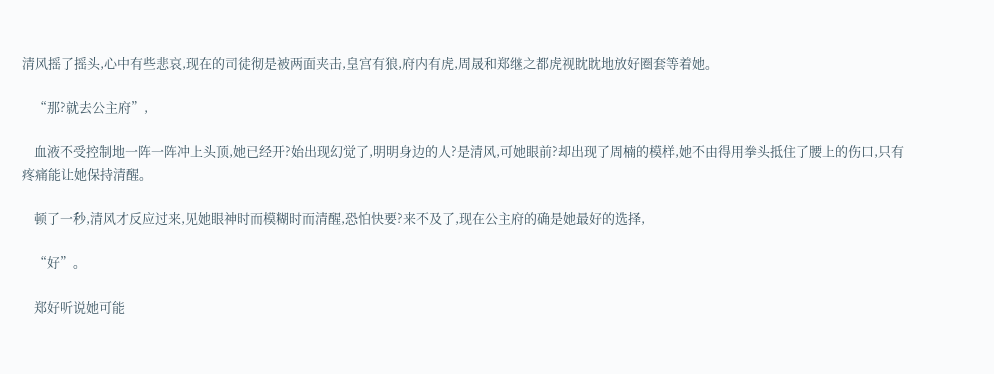清风摇了摇头,心中有些悲哀,现在的司徒彻是被两面夹击,皇宫有狼,府内有虎,周晟和郑继之都虎视眈眈地放好圈套等着她。

    “那?就去公主府”,

    血液不受控制地一阵一阵冲上头顶,她已经开?始出现幻觉了,明明身边的人?是清风,可她眼前?却出现了周楠的模样,她不由得用拳头抵住了腰上的伤口,只有疼痛能让她保持清醒。

    顿了一秒,清风才反应过来,见她眼神时而模糊时而清醒,恐怕快要?来不及了,现在公主府的确是她最好的选择,

    “好”。

    郑好听说她可能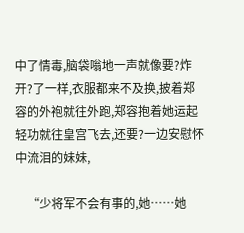中了情毒,脑袋嗡地一声就像要?炸开?了一样,衣服都来不及换,披着郑容的外袍就往外跑,郑容抱着她运起轻功就往皇宫飞去,还要?一边安慰怀中流泪的妹妹,

    “少将军不会有事的,她……她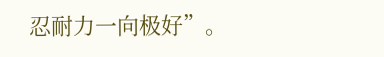忍耐力一向极好”。